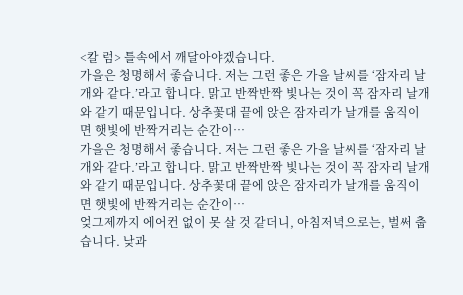<칼 럼> 틀속에서 깨달아야겠습니다.
가을은 청명해서 좋습니다. 저는 그런 좋은 가을 날씨를 ‘잠자리 날개와 같다.’라고 합니다. 맑고 반짝반짝 빛나는 것이 꼭 잠자리 날개와 같기 때문입니다. 상추꽃대 끝에 앉은 잠자리가 날개를 움직이면 햇빛에 반짝거리는 순간이…
가을은 청명해서 좋습니다. 저는 그런 좋은 가을 날씨를 ‘잠자리 날개와 같다.’라고 합니다. 맑고 반짝반짝 빛나는 것이 꼭 잠자리 날개와 같기 때문입니다. 상추꽃대 끝에 앉은 잠자리가 날개를 움직이면 햇빛에 반짝거리는 순간이…
엊그제까지 에어컨 없이 못 살 것 같더니, 아침저녁으로는, 벌써 춥습니다. 낮과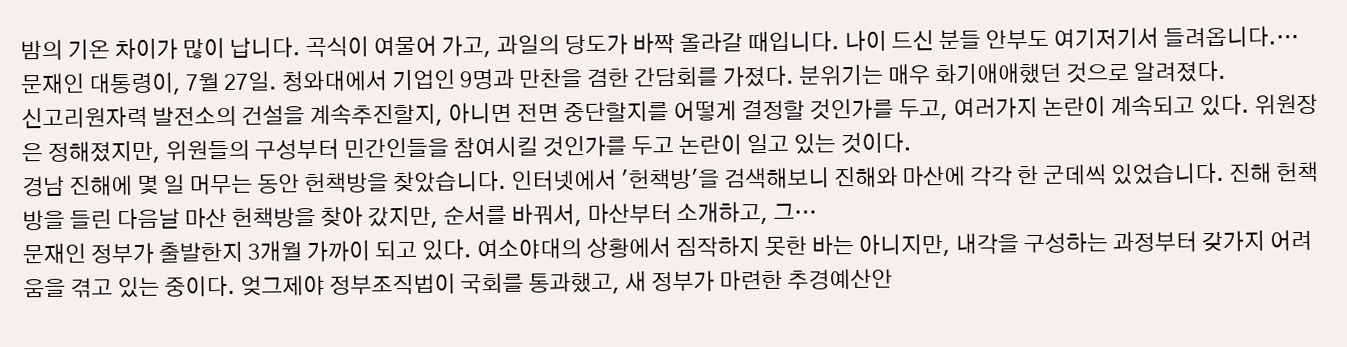밤의 기온 차이가 많이 납니다. 곡식이 여물어 가고, 과일의 당도가 바짝 올라갈 때입니다. 나이 드신 분들 안부도 여기저기서 들려옵니다.…
문재인 대통령이, 7월 27일. 청와대에서 기업인 9명과 만찬을 겸한 간담회를 가졌다. 분위기는 매우 화기애애했던 것으로 알려졌다.
신고리원자력 발전소의 건설을 계속추진할지, 아니면 전면 중단할지를 어떻게 결정할 것인가를 두고, 여러가지 논란이 계속되고 있다. 위원장은 정해졌지만, 위원들의 구성부터 민간인들을 참여시킬 것인가를 두고 논란이 일고 있는 것이다.
경남 진해에 몇 일 머무는 동안 헌책방을 찾았습니다. 인터넷에서 '헌책방'을 검색해보니 진해와 마산에 각각 한 군데씩 있었습니다. 진해 헌책방을 들린 다음날 마산 헌책방을 찾아 갔지만, 순서를 바꿔서, 마산부터 소개하고, 그…
문재인 정부가 출발한지 3개월 가까이 되고 있다. 여소야대의 상황에서 짐작하지 못한 바는 아니지만, 내각을 구성하는 과정부터 갖가지 어려움을 겪고 있는 중이다. 엊그제야 정부조직법이 국회를 통과했고, 새 정부가 마련한 추경예산안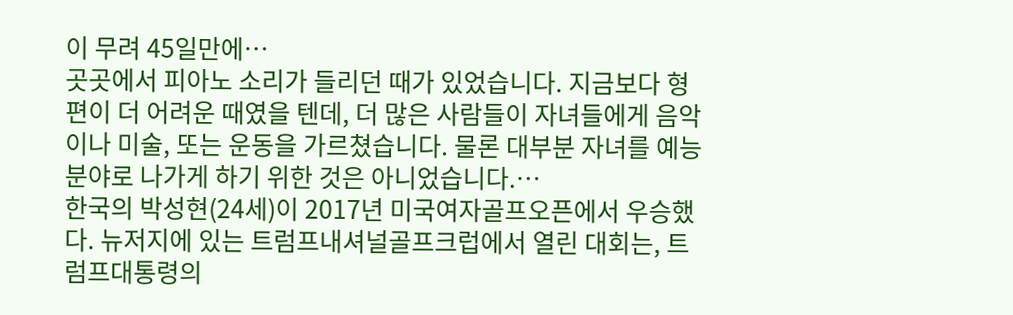이 무려 45일만에…
곳곳에서 피아노 소리가 들리던 때가 있었습니다. 지금보다 형편이 더 어려운 때였을 텐데, 더 많은 사람들이 자녀들에게 음악이나 미술, 또는 운동을 가르쳤습니다. 물론 대부분 자녀를 예능분야로 나가게 하기 위한 것은 아니었습니다.…
한국의 박성현(24세)이 2017년 미국여자골프오픈에서 우승했다. 뉴저지에 있는 트럼프내셔널골프크럽에서 열린 대회는, 트럼프대통령의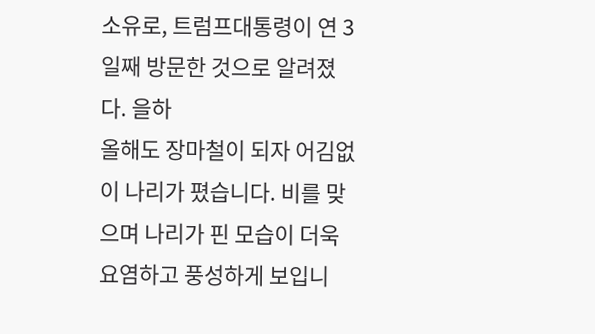소유로, 트럼프대통령이 연 3일째 방문한 것으로 알려졌다. 을하
올해도 장마철이 되자 어김없이 나리가 폈습니다. 비를 맞으며 나리가 핀 모습이 더욱 요염하고 풍성하게 보입니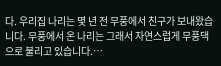다. 우리집 나리는 몇 년 전 무풍에서 친구가 보내왔습니다. 무풍에서 온 나리는 그래서 자연스럽게 무풍댁으로 불리고 있습니다.…